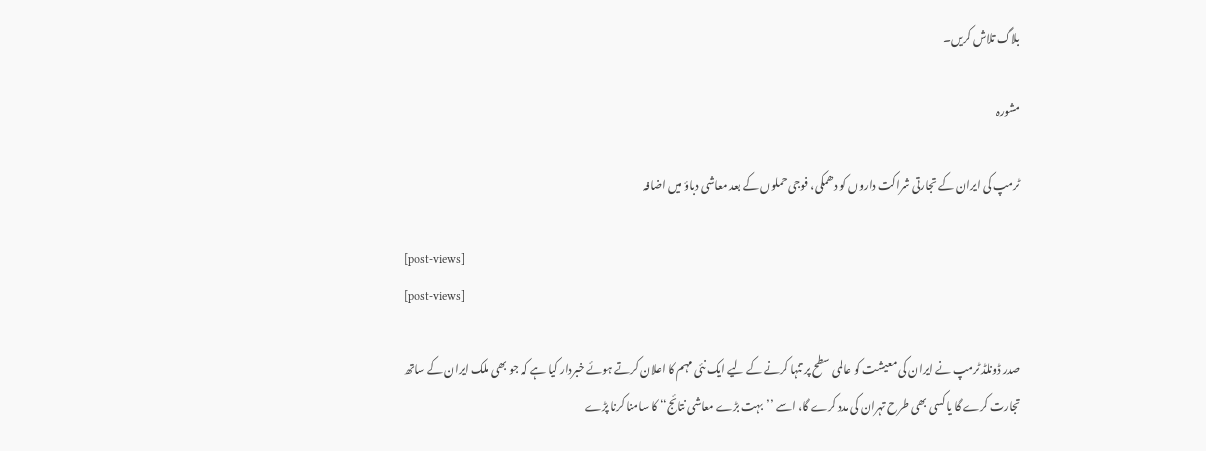بلاگ تلاش کریں۔

مشورہ

ٹرمپ کی ایران کے تجارتی شراکت داروں کو دھمکی، فوجی حملوں کے بعد معاشی دباؤ میں اضافہ

[post-views]
[post-views]

صدر ڈونلڈ ٹرمپ نے ایران کی معیشت کو عالمی سطح پر تنہا کرنے کے لیے ایک نئی مہم کا اعلان کرتے ہوئے خبردار کیا ہے کہ جو بھی ملک ایران کے ساتھ تجارت کرے گا یا کسی بھی طرح تہران کی مدد کرے گا، اسے ’’بہت بڑے معاشی نتائج‘‘ کا سامنا کرنا پڑے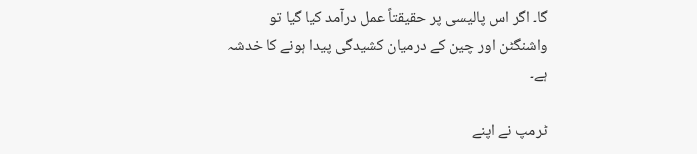گا۔ اگر اس پالیسی پر حقیقتاً عمل درآمد کیا گیا تو واشنگٹن اور چین کے درمیان کشیدگی پیدا ہونے کا خدشہ ہے۔

ٹرمپ نے اپنے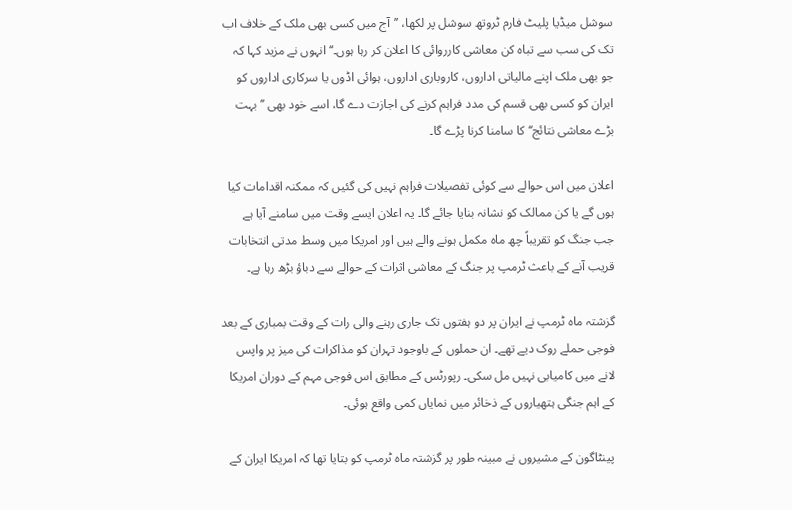سوشل میڈیا پلیٹ فارم ٹروتھ سوشل پر لکھا، ’’آج میں کسی بھی ملک کے خلاف اب تک کی سب سے تباہ کن معاشی کارروائی کا اعلان کر رہا ہوں۔‘‘ انہوں نے مزید کہا کہ جو بھی ملک اپنے مالیاتی اداروں، کاروباری اداروں، ہوائی اڈوں یا سرکاری اداروں کو ایران کو کسی بھی قسم کی مدد فراہم کرنے کی اجازت دے گا، اسے خود بھی ’’بہت بڑے معاشی نتائج‘‘ کا سامنا کرنا پڑے گا۔

اعلان میں اس حوالے سے کوئی تفصیلات فراہم نہیں کی گئیں کہ ممکنہ اقدامات کیا ہوں گے یا کن ممالک کو نشانہ بنایا جائے گا۔ یہ اعلان ایسے وقت میں سامنے آیا ہے جب جنگ کو تقریباً چھ ماہ مکمل ہونے والے ہیں اور امریکا میں وسط مدتی انتخابات قریب آنے کے باعث ٹرمپ پر جنگ کے معاشی اثرات کے حوالے سے دباؤ بڑھ رہا ہے۔

گزشتہ ماہ ٹرمپ نے ایران پر دو ہفتوں تک جاری رہنے والی رات کے وقت بمباری کے بعد فوجی حملے روک دیے تھے۔ ان حملوں کے باوجود تہران کو مذاکرات کی میز پر واپس لانے میں کامیابی نہیں مل سکی۔ رپورٹس کے مطابق اس فوجی مہم کے دوران امریکا کے اہم جنگی ہتھیاروں کے ذخائر میں نمایاں کمی واقع ہوئی۔

پینٹاگون کے مشیروں نے مبینہ طور پر گزشتہ ماہ ٹرمپ کو بتایا تھا کہ امریکا ایران کے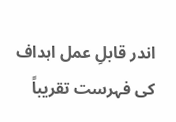اندر قابلِ عمل اہداف کی فہرست تقریباً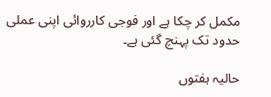مکمل کر چکا ہے اور فوجی کارروائی اپنی عملی حدود تک پہنچ گئی ہے۔

حالیہ ہفتوں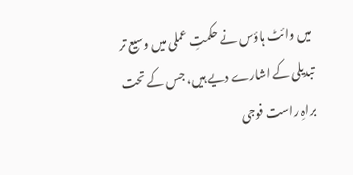میں وائٹ ہاؤس نے حکمتِ عملی میں وسیع تر تبدیلی کے اشارے دیے ہیں، جس کے تحت براہِ راست فوجی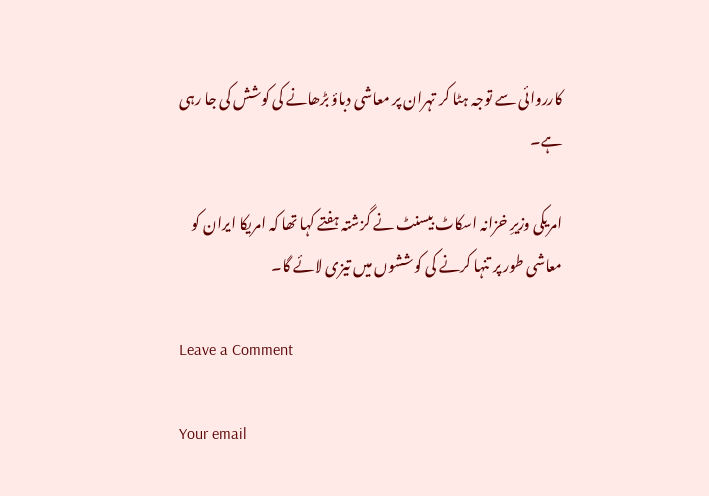کارروائی سے توجہ ہٹا کر تہران پر معاشی دباؤ بڑھانے کی کوشش کی جا رہی ہے۔

امریکی وزیرِ خزانہ اسکاٹ بیسنٹ نے گزشتہ ہفتے کہا تھا کہ امریکا ایران کو معاشی طور پر تنہا کرنے کی کوششوں میں تیزی لائے گا۔

Leave a Comment

Your email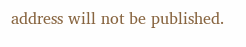address will not be published.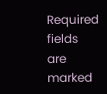Required fields are marked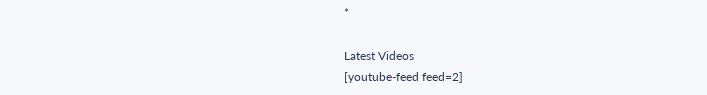*

Latest Videos
[youtube-feed feed=2]